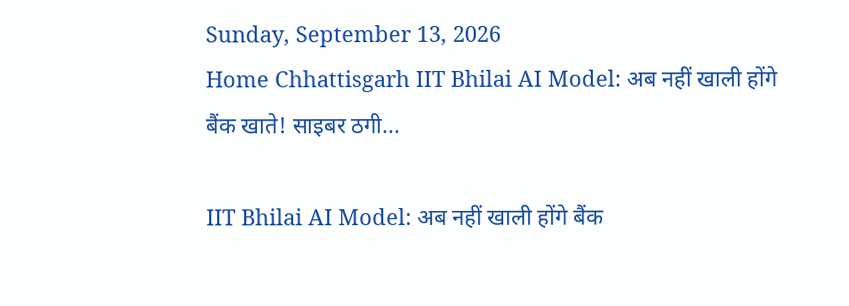Sunday, September 13, 2026
Home Chhattisgarh IIT Bhilai AI Model: अब नहीं खाली होंगे बैंक खाते! साइबर ठगी...

IIT Bhilai AI Model: अब नहीं खाली होंगे बैंक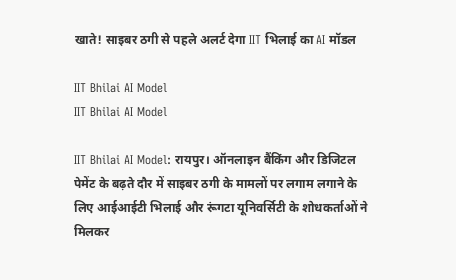खाते! साइबर ठगी से पहले अलर्ट देगा IIT भिलाई का AI मॉडल

IIT Bhilai AI Model
IIT Bhilai AI Model

IIT Bhilai AI Model: रायपुर। ऑनलाइन बैंकिंग और डिजिटल पेमेंट के बढ़ते दौर में साइबर ठगी के मामलों पर लगाम लगाने के लिए आईआईटी भिलाई और रूंगटा यूनिवर्सिटी के शोधकर्ताओं ने मिलकर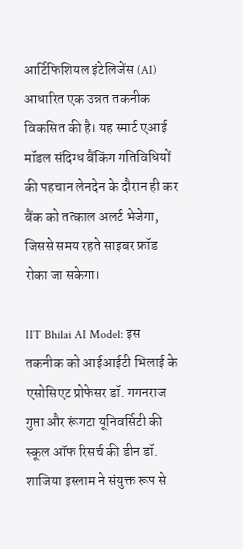आर्टिफिशियल इंटेलिजेंस (AI) आधारित एक उन्नत तकनीक विकसित की है। यह स्मार्ट एआई मॉडल संदिग्ध बैंकिंग गतिविधियों की पहचान लेनदेन के दौरान ही कर बैंक को तत्काल अलर्ट भेजेगा, जिससे समय रहते साइबर फ्रॉड रोका जा सकेगा।

IIT Bhilai AI Model: इस तकनीक को आईआईटी भिलाई के एसोसिएट प्रोफेसर डॉ. गगनराज गुप्ता और रूंगटा यूनिवर्सिटी की स्कूल ऑफ रिसर्च की डीन डॉ. शाजिया इस्लाम ने संयुक्त रूप से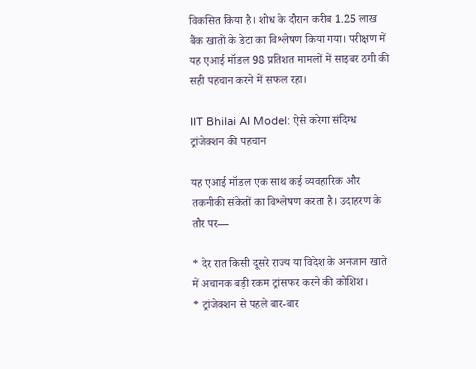विकसित किया है। शोध के दौरान करीब 1.25 लाख बैंक खातों के डेटा का विश्लेषण किया गया। परीक्षण में यह एआई मॉडल 98 प्रतिशत मामलों में साइबर ठगी की सही पहचान करने में सफल रहा।

IIT Bhilai AI Model: ऐसे करेगा संदिग्ध ट्रांजेक्शन की पहचान

यह एआई मॉडल एक साथ कई व्यवहारिक और तकनीकी संकेतों का विश्लेषण करता है। उदाहरण के तौर पर—

* देर रात किसी दूसरे राज्य या विदेश के अनजान खाते में अचानक बड़ी रकम ट्रांसफर करने की कोशिश।
* ट्रांजेक्शन से पहले बार-बार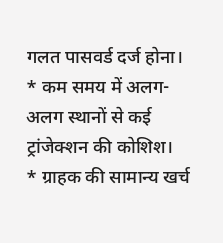गलत पासवर्ड दर्ज होना।
* कम समय में अलग-अलग स्थानों से कई ट्रांजेक्शन की कोशिश।
* ग्राहक की सामान्य खर्च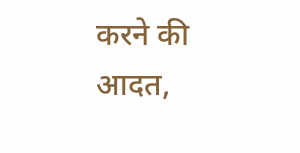करने की आदत,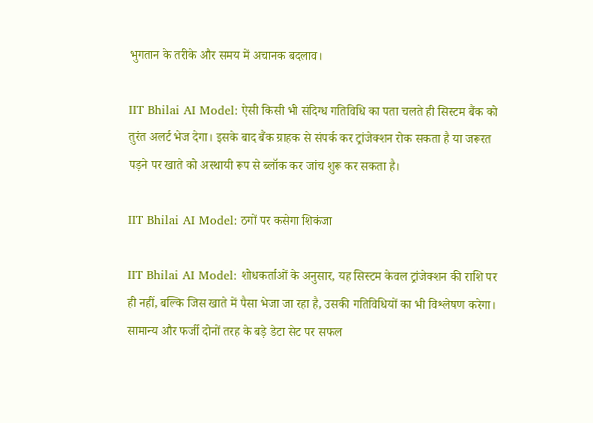भुगतान के तरीके और समय में अचानक बदलाव।

IIT Bhilai AI Model: ऐसी किसी भी संदिग्ध गतिविधि का पता चलते ही सिस्टम बैंक को तुरंत अलर्ट भेज देगा। इसके बाद बैंक ग्राहक से संपर्क कर ट्रांजेक्शन रोक सकता है या जरूरत पड़ने पर खाते को अस्थायी रूप से ब्लॉक कर जांच शुरू कर सकता है।

IIT Bhilai AI Model: ठगों पर कसेगा शिकंजा

IIT Bhilai AI Model: शोधकर्ताओं के अनुसार, यह सिस्टम केवल ट्रांजेक्शन की राशि पर ही नहीं, बल्कि जिस खाते में पैसा भेजा जा रहा है, उसकी गतिविधियों का भी विश्लेषण करेगा। सामान्य और फर्जी दोनों तरह के बड़े डेटा सेट पर सफल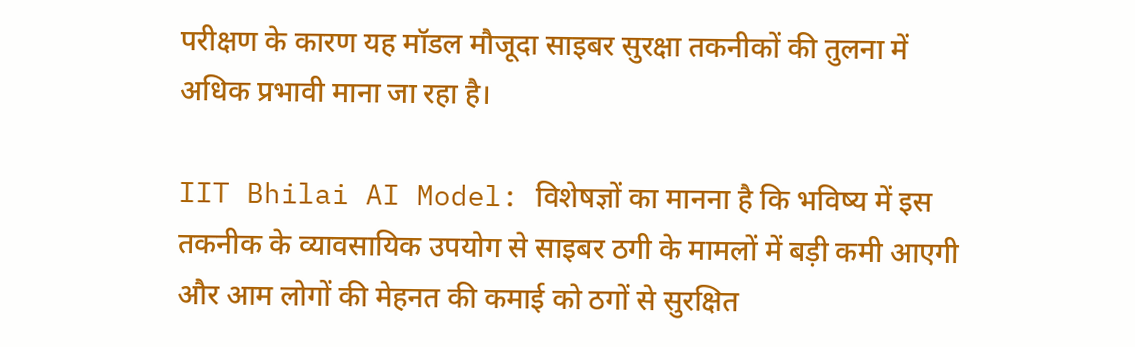परीक्षण के कारण यह मॉडल मौजूदा साइबर सुरक्षा तकनीकों की तुलना में अधिक प्रभावी माना जा रहा है।

IIT Bhilai AI Model: विशेषज्ञों का मानना है कि भविष्य में इस तकनीक के व्यावसायिक उपयोग से साइबर ठगी के मामलों में बड़ी कमी आएगी और आम लोगों की मेहनत की कमाई को ठगों से सुरक्षित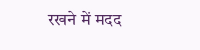रखने में मदद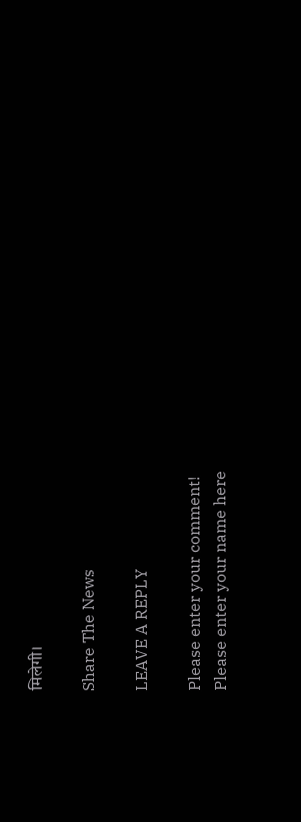मिलेगी।

Share The News

LEAVE A REPLY

Please enter your comment!
Please enter your name here